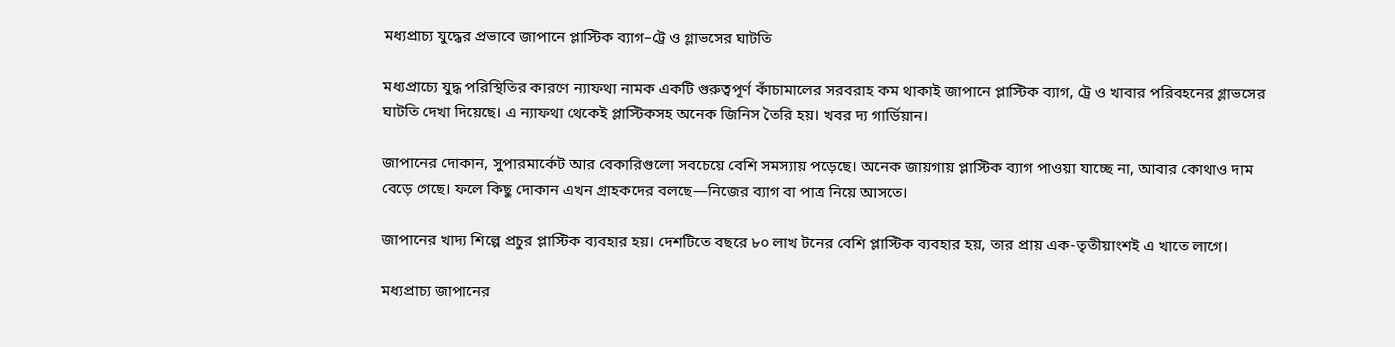মধ্যপ্রাচ্য যুদ্ধের প্রভাবে জাপানে প্লাস্টিক ব্যাগ–ট্রে ও গ্লাভসের ঘাটতি

মধ্যপ্রাচ্যে যুদ্ধ পরিস্থিতির কারণে ন্যাফথা নামক একটি গুরুত্বপূর্ণ কাঁচামালের সরবরাহ কম থাকাই জাপানে প্লাস্টিক ব্যাগ, ট্রে ও খাবার পরিবহনের গ্লাভসের ঘাটতি দেখা দিয়েছে। এ ন্যাফথা থেকেই প্লাস্টিকসহ অনেক জিনিস তৈরি হয়। খবর দ্য গার্ডিয়ান।

জাপানের দোকান, সুপারমার্কেট আর বেকারিগুলো সবচেয়ে বেশি সমস্যায় পড়েছে। অনেক জায়গায় প্লাস্টিক ব্যাগ পাওয়া যাচ্ছে না, আবার কোথাও দাম বেড়ে গেছে। ফলে কিছু দোকান এখন গ্রাহকদের বলছে—নিজের ব্যাগ বা পাত্র নিয়ে আসতে।

জাপানের খাদ্য শিল্পে প্রচুর প্লাস্টিক ব্যবহার হয়। দেশটিতে বছরে ৮০ লাখ টনের বেশি প্লাস্টিক ব্যবহার হয়, তার প্রায় এক-তৃতীয়াংশই এ খাতে লাগে।

মধ্যপ্রাচ্য জাপানের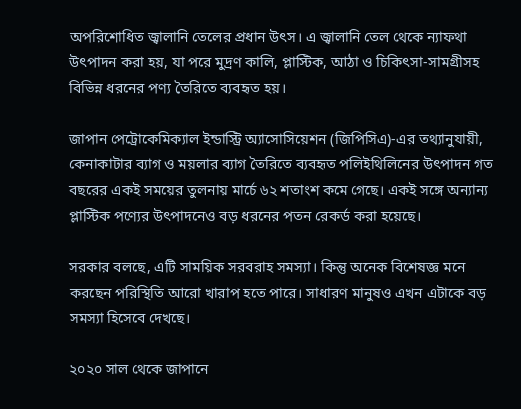অপরিশোধিত জ্বালানি তেলের প্রধান উৎস। এ জ্বালানি তেল থেকে ন্যাফথা উৎপাদন করা হয়, যা পরে মুদ্রণ কালি, প্লাস্টিক, আঠা ও চিকিৎসা-সামগ্রীসহ বিভিন্ন ধরনের পণ্য তৈরিতে ব্যবহৃত হয়।

জাপান পেট্রোকেমিক্যাল ইন্ডাস্ট্রি অ্যাসোসিয়েশন (জিপিসিএ)-এর তথ্যানুযায়ী, কেনাকাটার ব্যাগ ও ময়লার ব্যাগ তৈরিতে ব্যবহৃত পলিইথিলিনের উৎপাদন গত বছরের একই সময়ের তুলনায় মার্চে ৬২ শতাংশ কমে গেছে। একই সঙ্গে অন্যান্য প্লাস্টিক পণ্যের উৎপাদনেও বড় ধরনের পতন রেকর্ড করা হয়েছে।

সরকার বলছে, এটি সাময়িক সরবরাহ সমস্যা। কিন্তু অনেক বিশেষজ্ঞ মনে করছেন পরিস্থিতি আরো খারাপ হতে পারে। সাধারণ মানুষও এখন এটাকে বড় সমস্যা হিসেবে দেখছে।

২০২০ সাল থেকে জাপানে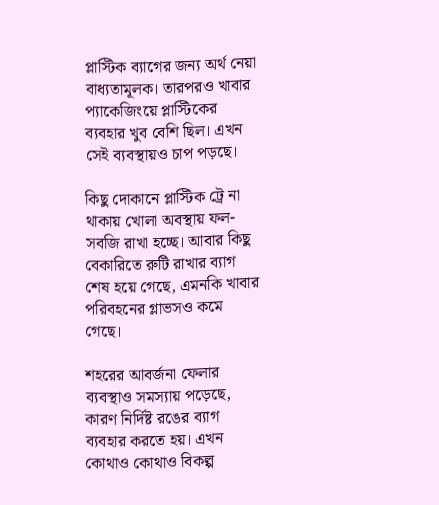প্লাস্টিক ব্যাগের জন্য অর্থ নেয়া বাধ্যতামূলক। তারপরও খাবার প্যাকেজিংয়ে প্লাস্টিকের ব্যবহার খুব বেশি ছিল। এখন সেই ব্যবস্থায়ও চাপ পড়ছে।

কিছু দোকানে প্লাস্টিক ট্রে না থাকায় খোলা অবস্থায় ফল-সবজি রাখা হচ্ছে। আবার কিছু বেকারিতে রুটি রাখার ব্যাগ শেষ হয়ে গেছে, এমনকি খাবার পরিবহনের গ্লাভসও কমে গেছে।

শহরের আবর্জনা ফেলার ব্যবস্থাও সমস্যায় পড়েছে, কারণ নির্দিষ্ট রঙের ব্যাগ ব্যবহার করতে হয়। এখন কোথাও কোথাও বিকল্প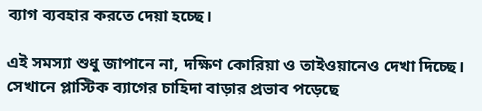ব্যাগ ব্যবহার করতে দেয়া হচ্ছে।

এই সমস্যা শুধু জাপানে না, দক্ষিণ কোরিয়া ও তাইওয়ানেও দেখা দিচ্ছে। সেখানে প্লাস্টিক ব্যাগের চাহিদা বাড়ার প্রভাব পড়েছে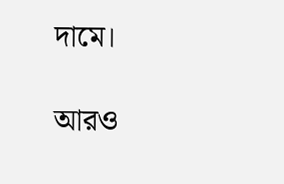দামে।

আরও